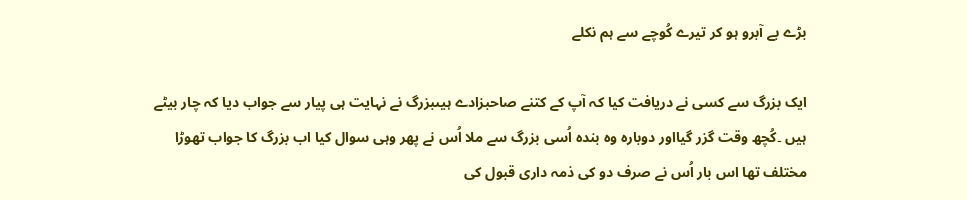بڑے بے آبرو ہو کر تیرے کُوچے سے ہم نکلے

ایک بزرگ سے کسی نے دریافت کیا کہ آپ کے کتنے صاحبزادے ہیںبزرگ نے نہایت ہی پیار سے جواب دیا کہ چار بیٹے ہیں ۔کُچھ وقت گزر گیااور دوبارہ وہ بندہ اُسی بزرگ سے ملا اُس نے پھر وہی سوال کیا اب بزرگ کا جواب تھوڑا مختلف تھا اس بار اُس نے صرف دو کی ذمہ داری قبول کی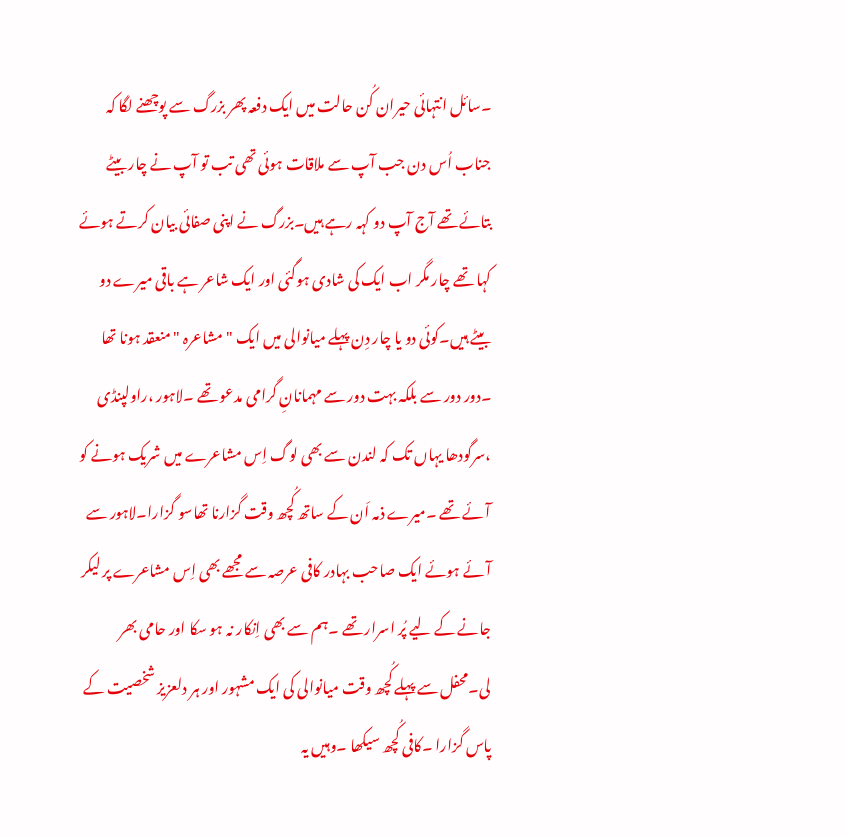۔سائل انتہائی حیران کُن حالت میں ایک دفعہ پھر بزرگ سے پوچھنے لگا کہ جناب اُس دن جب آپ سے ملاقات ہوئی تھی تب تو آپ نے چار بیٹے بتائے تھے آج آپ دو کہہ رہے ہیں۔بزرگ نے اپنی صفائی بیان کرتے ہوئے کہا تھے چار مگر اب ایک کی شادی ہوگئی اور ایک شاعر ہے باقی میرے دو بیٹے ہیں۔کوئی دو یا چار دِن پہلے میانوالی میں ایک "مشاعرہ "منعقد ہونا تھا ۔دور دور سے بلکہ بہت دور سے مہمانانِ گرامی مدعو تھے ۔لاہور ،راولپنڈی ،سرگودھا یہاں تک کہ لندن سے بھی لوگ اِس مشاعرے میں شریک ہونے کو آئے تھے ۔میرے ذمہ اَن کے ساتھ کُچھ وقت گزارنا تھاسو گزارا۔لاہور سے آئے ہوئے ایک صاحب بہادر کافی عرصہ سے مجھے بھی اِس مشاعرے پر لیکر جانے کے لیے پُر اسرار تھے ۔ہم سے بھی اِنکار نہ ہو سکا اور حامی بھر لی۔محفل سے پہلے کُچھ وقت میانوالی کی ایک مشہور اور ہر دلعزیز شخصیت کے پاس گزارا ۔کافی کُچھ سیکھا ۔وہیں یہ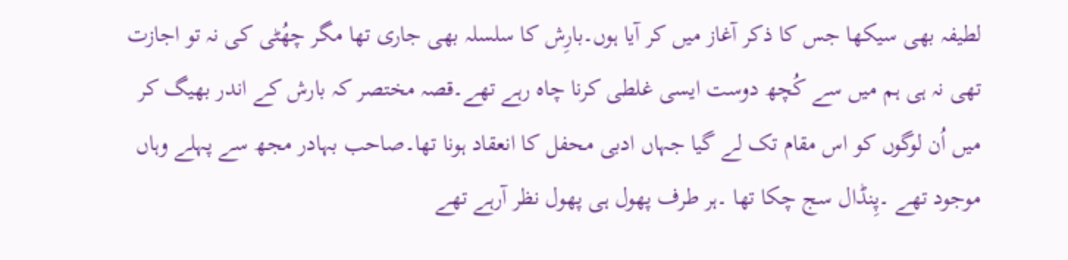لطیفہ بھی سیکھا جس کا ذکر آغاز میں کر آیا ہوں۔بارِش کا سلسلہ بھی جاری تھا مگر چھُٹی کی نہ تو اجازت تھی نہ ہی ہم میں سے کُچھ دوست ایسی غلطی کرنا چاہ رہے تھے۔قصہ مختصر کہ بارش کے اندر بھیگ کر میں اُن لوگوں کو اس مقام تک لے گیا جہاں ادبی محفل کا انعقاد ہونا تھا۔صاحب بہادر مجھ سے پہلے وہاں موجود تھے ۔پِنڈال سج چکا تھا ۔ہر طرف پھول ہی پھول نظر آرہے تھے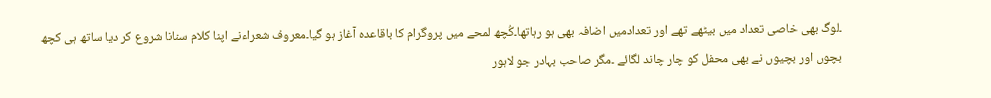۔لوگ بھی خاصی تعداد میں بیٹھے تھے اور تعدادمیں اضافہ بھی ہو رہاتھا۔کُچھ لمحے میں پروگرام کا باقاعدہ آغاز ہو گیا۔معروف شعراءنے اپنا کلام سنانا شروع کر دیا ساتھ ہی کچھ بچوں اور بچیوں نے بھی محفل کو چار چاند لگائے ۔مگر صاحب بہادر جو لاہور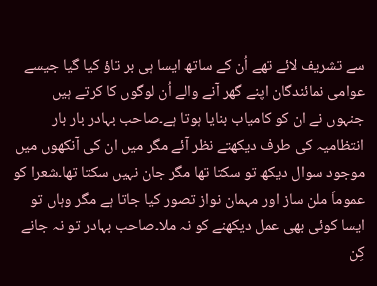سے تشریف لائے تھے اُن کے ساتھ ایسا ہی بر تاؤ کیا گیا جیسے عوامی نمائندگان اپنے گھر آنے والے اُن لوگوں کا کرتے ہیں جنہوں نے ان کو کامیاب بنایا ہوتا ہے۔صاحب بہادر بار بار انتظامیہ کی طرف دیکھتے نظر آئے مگر میں ان کی آنکھوں میں موجود سوال دیکھ تو سکتا تھا مگر جان نہیں سکتا تھا۔شعرا کو عموماَ ملن ساز اور مہمان نواز تصور کیا جاتا ہے مگر وہاں تو ایسا کوئی بھی عمل دیکھنے کو نہ ملا۔صاحب بہادر تو نہ جانے کِن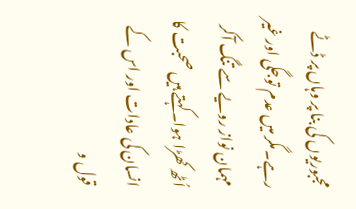مجبوریوں کی بنا پر وہاں پر ڈٹے رہے۔مگر میں عدم توجگی اور غیر مہمان نواز رویے سے تنگ آکر اُٹھ کھڑا ہوا۔کہتے ہیں صحبت کا انسان کی عادات اور اس کے قول و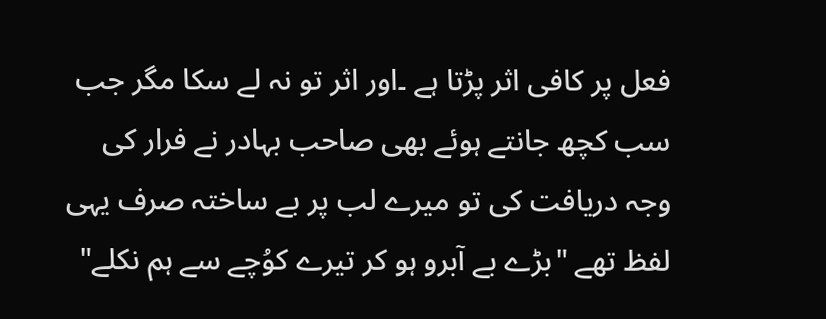فعل پر کافی اثر پڑتا ہے ۔اور اثر تو نہ لے سکا مگر جب سب کچھ جانتے ہوئے بھی صاحب بہادر نے فرار کی وجہ دریافت کی تو میرے لب پر بے ساختہ صرف یہی لفظ تھے "بڑے بے آبرو ہو کر تیرے کوُچے سے ہم نکلے"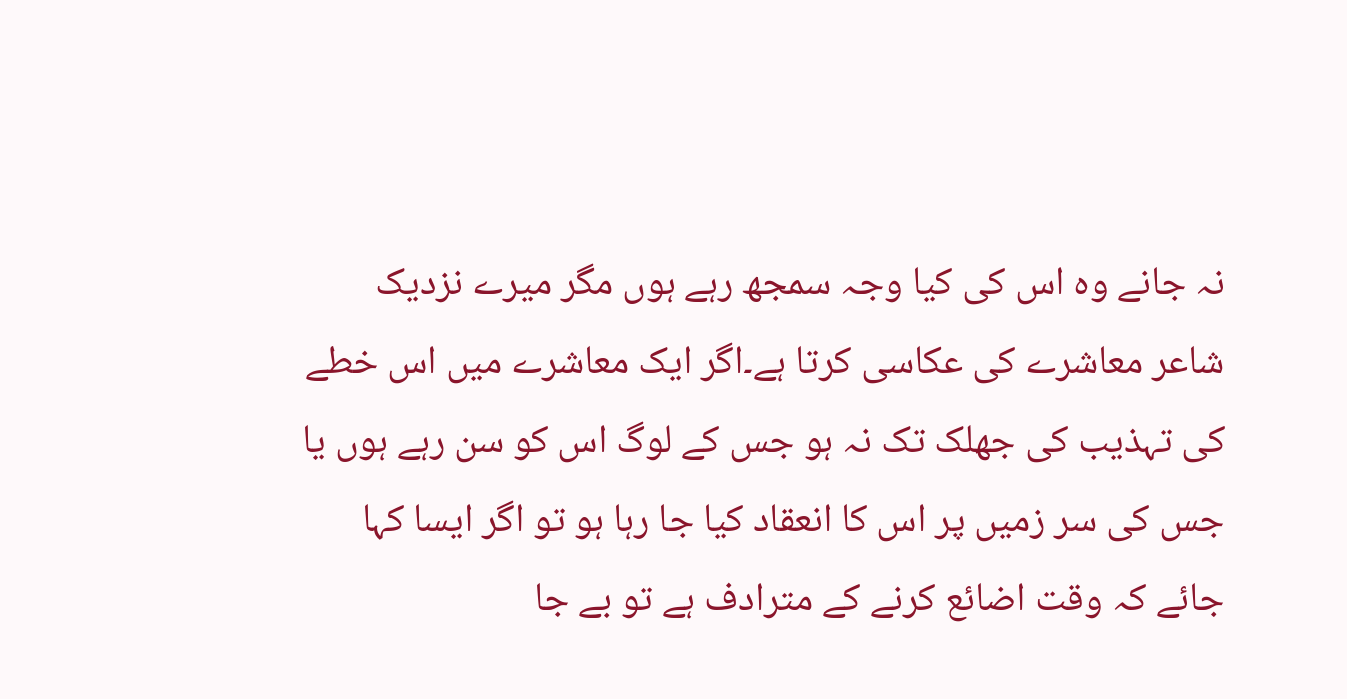نہ جانے وہ اس کی کیا وجہ سمجھ رہے ہوں مگر میرے نزدیک شاعر معاشرے کی عکاسی کرتا ہے۔اگر ایک معاشرے میں اس خطے کی تہذیب کی جھلک تک نہ ہو جس کے لوگ اس کو سن رہے ہوں یا جس کی سر زمیں پر اس کا انعقاد کیا جا رہا ہو تو اگر ایسا کہا جائے کہ وقت اضائع کرنے کے مترادف ہے تو بے جا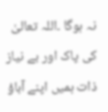نہ ہوگا ۔اللہ تعالیٰ کی پاک اور بے نیاز ذات ہمیں اپنے آباؤ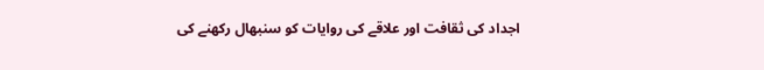اجداد کی ثقافت اور علاقے کی روایات کو سنبھال رکھنے کی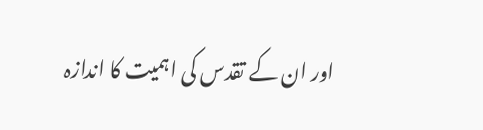اور ان کے تقدس کی اہمیت کا اندازہ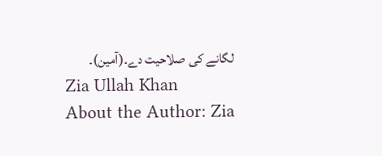لگانے کی صلاحیت دے۔(آمین)۔
Zia Ullah Khan
About the Author: Zia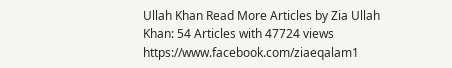Ullah Khan Read More Articles by Zia Ullah Khan: 54 Articles with 47724 views https://www.facebook.com/ziaeqalam1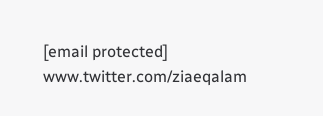[email protected]
www.twitter.com/ziaeqalam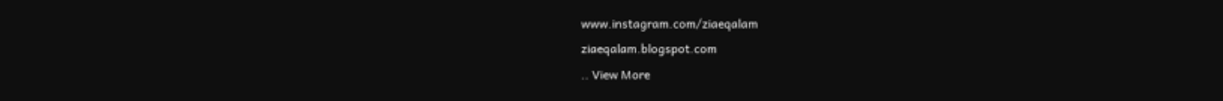www.instagram.com/ziaeqalam
ziaeqalam.blogspot.com
.. View More